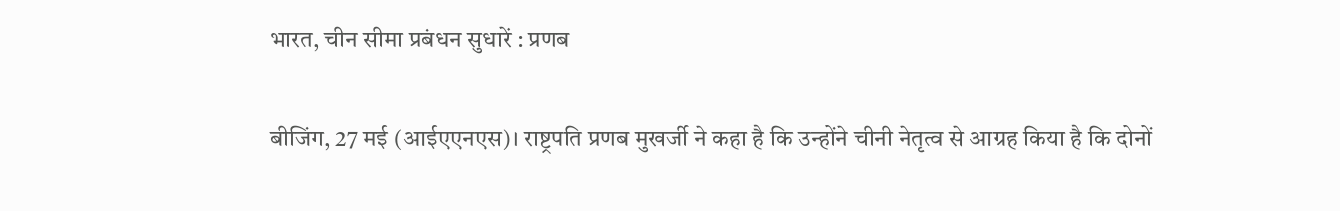भारत, चीन सीमा प्रबंधन सुधारें : प्रणब

बीजिंग, 27 मई (आईएएनएस)। राष्ट्रपति प्रणब मुखर्जी ने कहा है कि उन्होंने चीनी नेतृत्व से आग्रह किया है कि दोनों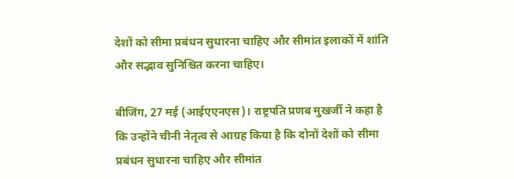देशों को सीमा प्रबंधन सुधारना चाहिए और सीमांत इलाकों में शांति और सद्भाव सुनिश्चित करना चाहिए।

बीजिंग, 27 मई (आईएएनएस)। राष्ट्रपति प्रणब मुखर्जी ने कहा है कि उन्होंने चीनी नेतृत्व से आग्रह किया है कि दोनों देशों को सीमा प्रबंधन सुधारना चाहिए और सीमांत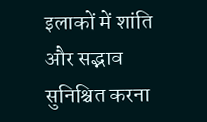इलाकों में शांति और सद्भाव सुनिश्चित करना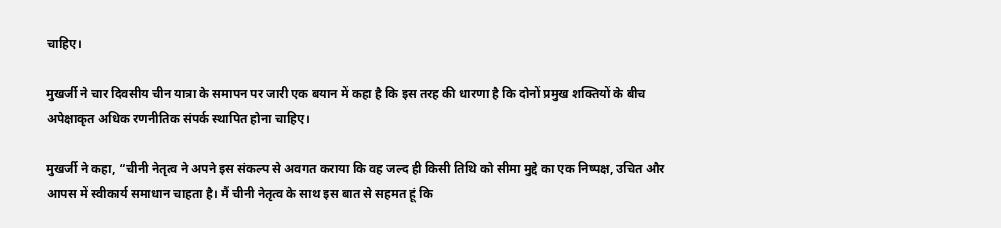चाहिए।

मुखर्जी ने चार दिवसीय चीन यात्रा के समापन पर जारी एक बयान में कहा है कि इस तरह की धारणा है कि दोनों प्रमुख शक्तियों के बीच अपेक्षाकृत अधिक रणनीतिक संपर्क स्थापित होना चाहिए।

मुखर्जी ने कहा, “चीनी नेतृत्व ने अपने इस संकल्प से अवगत कराया कि वह जल्द ही किसी तिथि को सीमा मुद्दे का एक निष्पक्ष, उचित और आपस में स्वीकार्य समाधान चाहता है। मैं चीनी नेतृत्व के साथ इस बात से सहमत हूं कि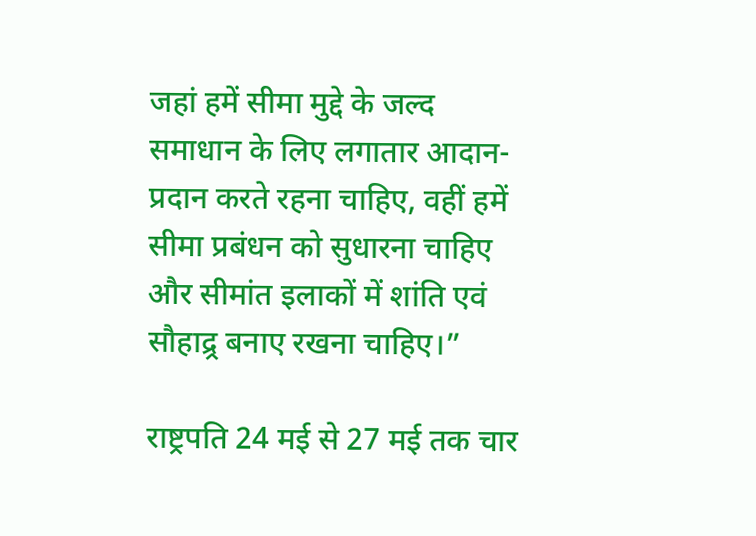जहां हमें सीमा मुद्दे के जल्द समाधान के लिए लगातार आदान-प्रदान करते रहना चाहिए, वहीं हमें सीमा प्रबंधन को सुधारना चाहिए और सीमांत इलाकों में शांति एवं सौहाद्र्र बनाए रखना चाहिए।”

राष्ट्रपति 24 मई से 27 मई तक चार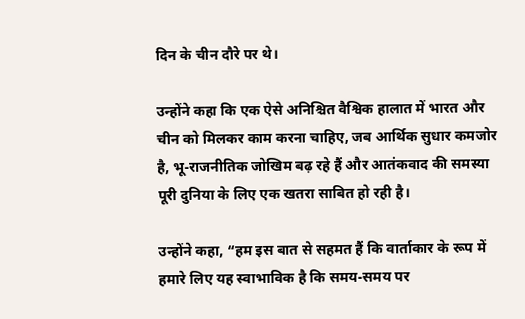दिन के चीन दौरे पर थे।

उन्होंने कहा कि एक ऐसे अनिश्चित वैश्विक हालात में भारत और चीन को मिलकर काम करना चाहिए, जब आर्थिक सुधार कमजोर है, भू-राजनीतिक जोखिम बढ़ रहे हैं और आतंकवाद की समस्या पूरी दुनिया के लिए एक खतरा साबित हो रही है।

उन्होंने कहा, “हम इस बात से सहमत हैं कि वार्ताकार के रूप में हमारे लिए यह स्वाभाविक है कि समय-समय पर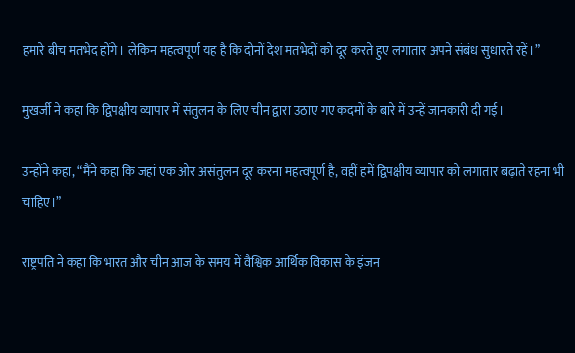हमारे बीच मतभेद होंगे। लेकिन महत्वपूर्ण यह है कि दोनों देश मतभेदों को दूर करते हुए लगातार अपने संबंध सुधारते रहें।”

मुखर्जी ने कहा कि द्विपक्षीय व्यापार में संतुलन के लिए चीन द्वारा उठाए गए कदमों के बारे में उन्हें जानकारी दी गई।

उन्होंने कहा, “मैंने कहा कि जहां एक ओर असंतुलन दूर करना महत्वपूर्ण है, वहीं हमें द्विपक्षीय व्यापार को लगातार बढ़ाते रहना भी चाहिए।”

राष्ट्रपति ने कहा कि भारत और चीन आज के समय में वैश्विक आर्थिक विकास के इंजन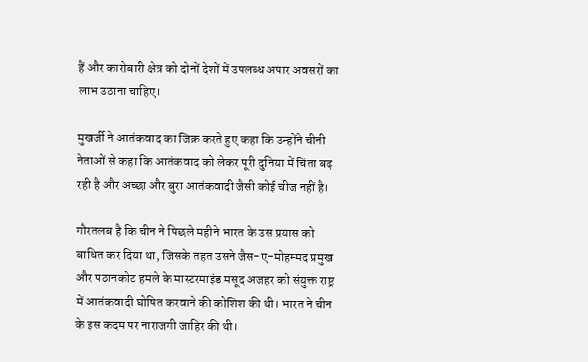हैं और कारोबारी क्षेत्र को दोनों देशों में उपलब्ध अपार अवसरों का लाभ उठाना चाहिए।

मुखर्जी ने आतंकवाद का जिक्र करते हुए कहा कि उन्होंने चीनी नेताओं से कहा कि आतंकवाद को लेकर पूरी दुनिया में चिंता बढ़ रही है और अच्छा और बुरा आतंकवादी जैसी कोई चीज नहीं है।

गौरतलब है कि चीन ने पिछले महीने भारत के उस प्रयास को बाधित कर दिया था, जिसके तहत उसने जैस-ए-मोहम्मद प्रमुख और पठानकोट हमले के मास्टरमाइंड मसूद अजहर को संयुक्त राष्ट्र में आतंकवादी घोषित करवाने की कोशिश की थी। भारत ने चीन के इस कदम पर नाराजगी जाहिर की थी।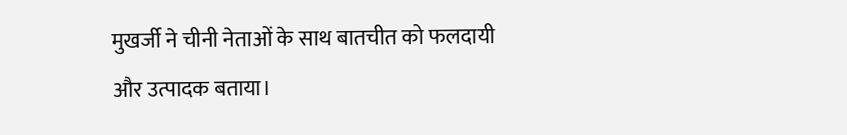मुखर्जी ने चीनी नेताओं के साथ बातचीत को फलदायी और उत्पादक बताया।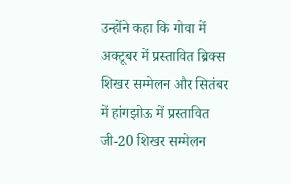उन्होंने कहा कि गोवा में अक्टूबर में प्रस्तावित ब्रिक्स शिखर सम्मेलन और सितंबर में हांगझोऊ में प्रस्तावित जी-20 शिखर सम्मेलन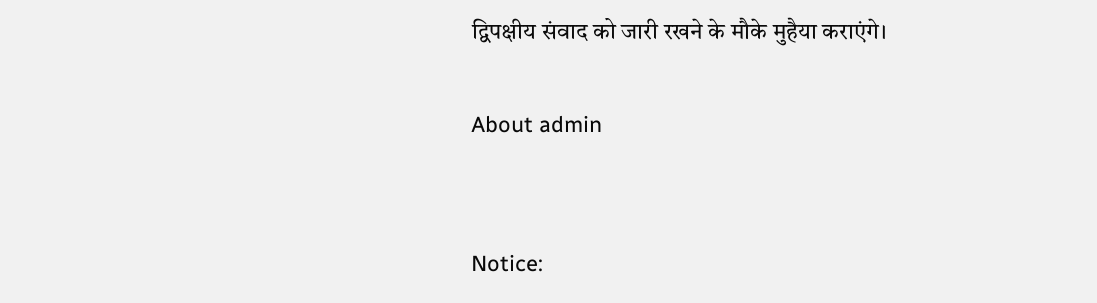द्विपक्षीय संवाद को जारी रखने के मौके मुहैया कराएंगे।

About admin


Notice: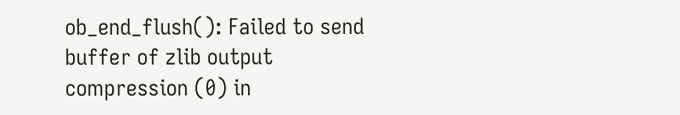ob_end_flush(): Failed to send buffer of zlib output compression (0) in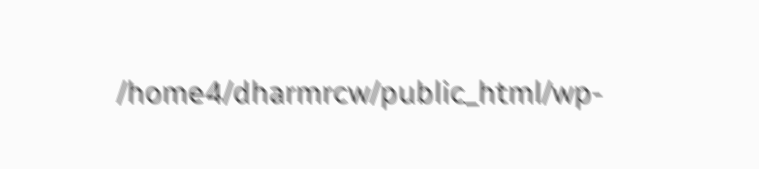/home4/dharmrcw/public_html/wp-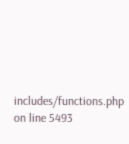includes/functions.php on line 5493